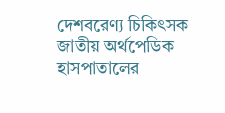দেশবরেণ্য চিকিৎসক জাতীয় অর্থপেডিক হাসপাতালের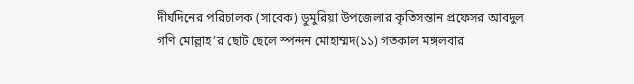দীর্ঘদিনের পরিচালক (সাবেক) ডুমুরিয়া উপজেলার কৃতিসন্তান প্রফেসর আবদুল গণি মোল্লাহ’র ছোট ছেলে স্পন্দন মোহাম্মদ(১১) গতকাল মঙ্গলবার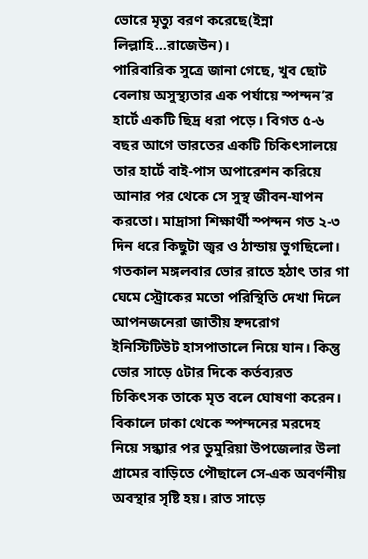ভোরে মৃত্যু বরণ করেছে(ইন্না লিল্লাহি…রাজেউন)।
পারিবারিক সুত্রে জানা গেছে, খুব ছোট বেলায় অসুস্থ্যতার এক পর্যায়ে স্পন্দন’র হার্টে একটি ছিদ্র ধরা পড়ে। বিগত ৫-৬ বছর আগে ভারতের একটি চিকিৎসালয়ে তার হার্টে বাই-পাস অপারেশন করিয়ে আনার পর থেকে সে সুস্থ জীবন-যাপন করতো। মাদ্রাসা শিক্ষার্থী স্পন্দন গত ২-৩ দিন ধরে কিছুটা জ্বর ও ঠান্ডায় ভুগছিলো। গতকাল মঙ্গলবার ভোর রাতে হঠাৎ তার গা ঘেমে স্ট্রোকের মতো পরিস্থিতি দেখা দিলে আপনজনেরা জাতীয় হ্নদরোগ ইনিস্টিটিউট হাসপাতালে নিয়ে যান। কিন্তু ভোর সাড়ে ৫টার দিকে কর্তব্যরত চিকিৎসক তাকে মৃত বলে ঘোষণা করেন। বিকালে ঢাকা থেকে স্পন্দনের মরদেহ নিয়ে সন্ধ্যার পর ডুমুরিয়া উপজেলার উলা গ্রামের বাড়িতে পৌছালে সে-এক অবর্ণনীয় অবস্থার সৃষ্টি হয়। রাত সাড়ে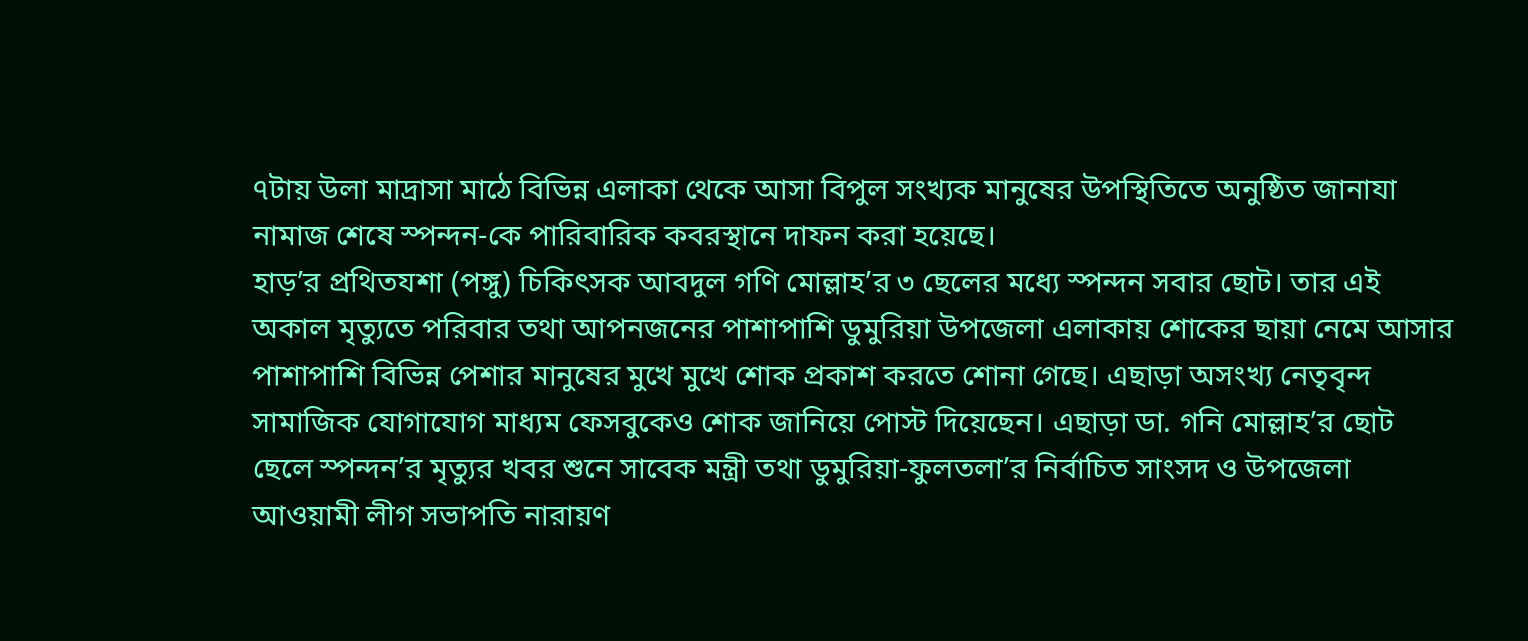৭টায় উলা মাদ্রাসা মাঠে বিভিন্ন এলাকা থেকে আসা বিপুল সংখ্যক মানুষের উপস্থিতিতে অনুষ্ঠিত জানাযা নামাজ শেষে স্পন্দন-কে পারিবারিক কবরস্থানে দাফন করা হয়েছে।
হাড়’র প্রথিতযশা (পঙ্গু) চিকিৎসক আবদুল গণি মোল্লাহ’র ৩ ছেলের মধ্যে স্পন্দন সবার ছোট। তার এই অকাল মৃত্যুতে পরিবার তথা আপনজনের পাশাপাশি ডুমুরিয়া উপজেলা এলাকায় শোকের ছায়া নেমে আসার পাশাপাশি বিভিন্ন পেশার মানুষের মুখে মুখে শোক প্রকাশ করতে শোনা গেছে। এছাড়া অসংখ্য নেতৃবৃন্দ সামাজিক যোগাযোগ মাধ্যম ফেসবুকেও শোক জানিয়ে পোস্ট দিয়েছেন। এছাড়া ডা. গনি মোল্লাহ’র ছোট ছেলে স্পন্দন’র মৃত্যুর খবর শুনে সাবেক মন্ত্রী তথা ডুমুরিয়া-ফুলতলা’র নির্বাচিত সাংসদ ও উপজেলা আওয়ামী লীগ সভাপতি নারায়ণ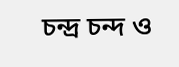চন্দ্র চন্দ ও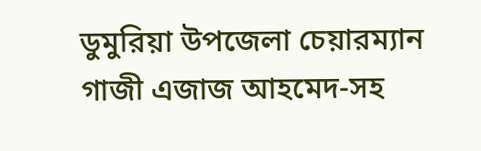ডুমুরিয়া উপজেলা চেয়ারম্যান গাজী এজাজ আহমেদ-সহ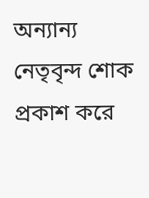অন্যান্য নেতৃবৃন্দ শোক প্রকাশ করে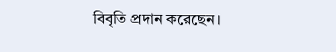বিবৃতি প্রদান করেছেন।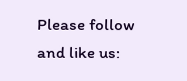Please follow and like us: